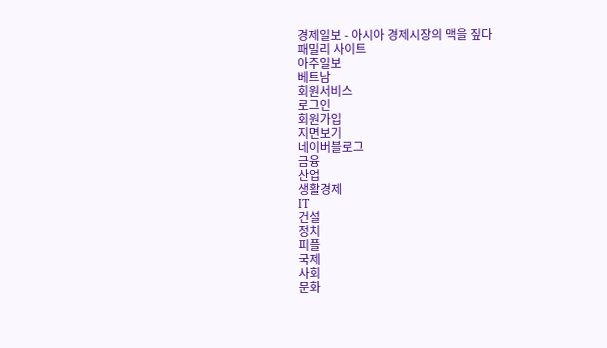경제일보 - 아시아 경제시장의 맥을 짚다
패밀리 사이트
아주일보
베트남
회원서비스
로그인
회원가입
지면보기
네이버블로그
금융
산업
생활경제
IT
건설
정치
피플
국제
사회
문화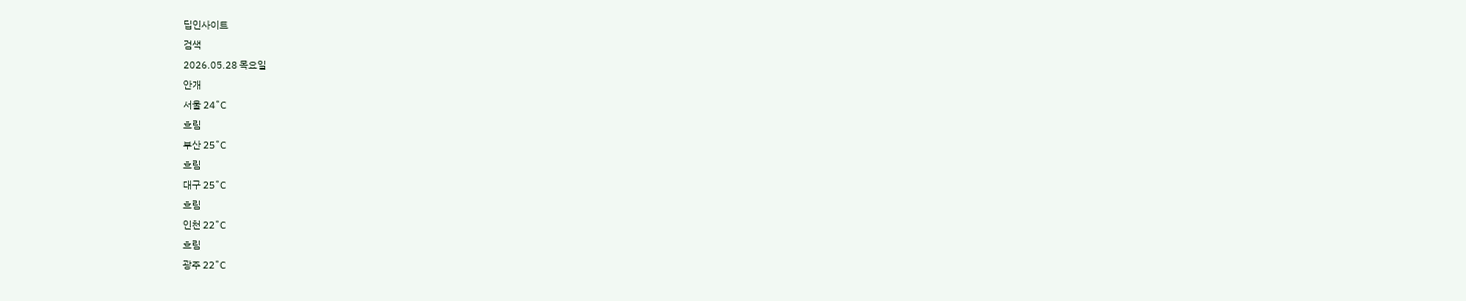딥인사이트
검색
2026.05.28 목요일
안개
서울 24˚C
흐림
부산 25˚C
흐림
대구 25˚C
흐림
인천 22˚C
흐림
광주 22˚C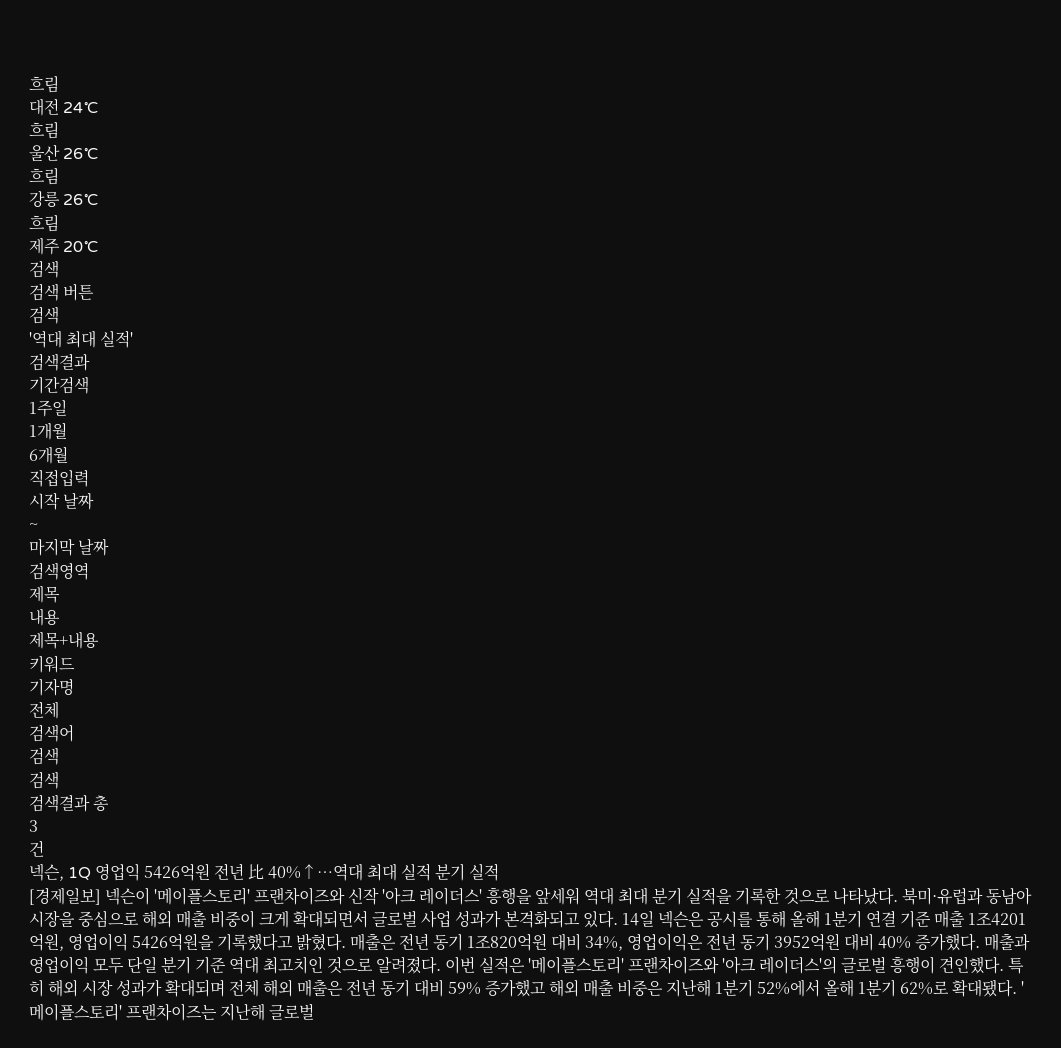흐림
대전 24˚C
흐림
울산 26˚C
흐림
강릉 26˚C
흐림
제주 20˚C
검색
검색 버튼
검색
'역대 최대 실적'
검색결과
기간검색
1주일
1개월
6개월
직접입력
시작 날짜
~
마지막 날짜
검색영역
제목
내용
제목+내용
키워드
기자명
전체
검색어
검색
검색
검색결과 총
3
건
넥슨, 1Q 영업익 5426억원 전년 比 40%↑…역대 최대 실적 분기 실적
[경제일보] 넥슨이 '메이플스토리' 프랜차이즈와 신작 '아크 레이더스' 흥행을 앞세워 역대 최대 분기 실적을 기록한 것으로 나타났다. 북미·유럽과 동남아 시장을 중심으로 해외 매출 비중이 크게 확대되면서 글로벌 사업 성과가 본격화되고 있다. 14일 넥슨은 공시를 통해 올해 1분기 연결 기준 매출 1조4201억원, 영업이익 5426억원을 기록했다고 밝혔다. 매출은 전년 동기 1조820억원 대비 34%, 영업이익은 전년 동기 3952억원 대비 40% 증가했다. 매출과 영업이익 모두 단일 분기 기준 역대 최고치인 것으로 알려졌다. 이번 실적은 '메이플스토리' 프랜차이즈와 '아크 레이더스'의 글로벌 흥행이 견인했다. 특히 해외 시장 성과가 확대되며 전체 해외 매출은 전년 동기 대비 59% 증가했고 해외 매출 비중은 지난해 1분기 52%에서 올해 1분기 62%로 확대됐다. '메이플스토리' 프랜차이즈는 지난해 글로벌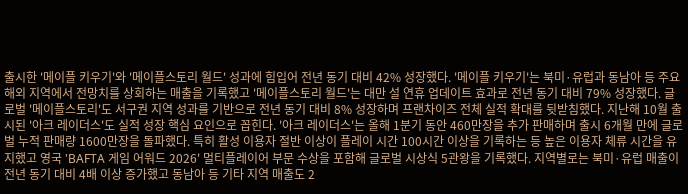출시한 '메이플 키우기'와 '메이플스토리 월드' 성과에 힘입어 전년 동기 대비 42% 성장했다. '메이플 키우기'는 북미·유럽과 동남아 등 주요 해외 지역에서 전망치를 상회하는 매출을 기록했고 '메이플스토리 월드'는 대만 설 연휴 업데이트 효과로 전년 동기 대비 79% 성장했다. 글로벌 '메이플스토리'도 서구권 지역 성과를 기반으로 전년 동기 대비 8% 성장하며 프랜차이즈 전체 실적 확대를 뒷받침했다. 지난해 10월 출시된 '아크 레이더스'도 실적 성장 핵심 요인으로 꼽힌다. '아크 레이더스'는 올해 1분기 동안 460만장을 추가 판매하며 출시 6개월 만에 글로벌 누적 판매량 1600만장을 돌파했다. 특히 활성 이용자 절반 이상이 플레이 시간 100시간 이상을 기록하는 등 높은 이용자 체류 시간을 유지했고 영국 'BAFTA 게임 어워드 2026' 멀티플레이어 부문 수상을 포함해 글로벌 시상식 5관왕을 기록했다. 지역별로는 북미·유럽 매출이 전년 동기 대비 4배 이상 증가했고 동남아 등 기타 지역 매출도 2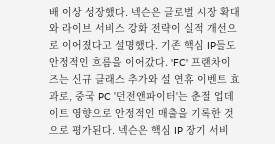배 이상 성장했다. 넥슨은 글로벌 시장 확대와 라이브 서비스 강화 전략이 실적 개선으로 이어졌다고 설명했다. 기존 핵심 IP들도 안정적인 흐름을 이어갔다. 'FC' 프랜차이즈는 신규 클래스 추가와 설 연휴 이벤트 효과로, 중국 PC '던전앤파이터'는 춘절 업데이트 영향으로 안정적인 매출을 기록한 것으로 평가된다. 넥슨은 핵심 IP 장기 서비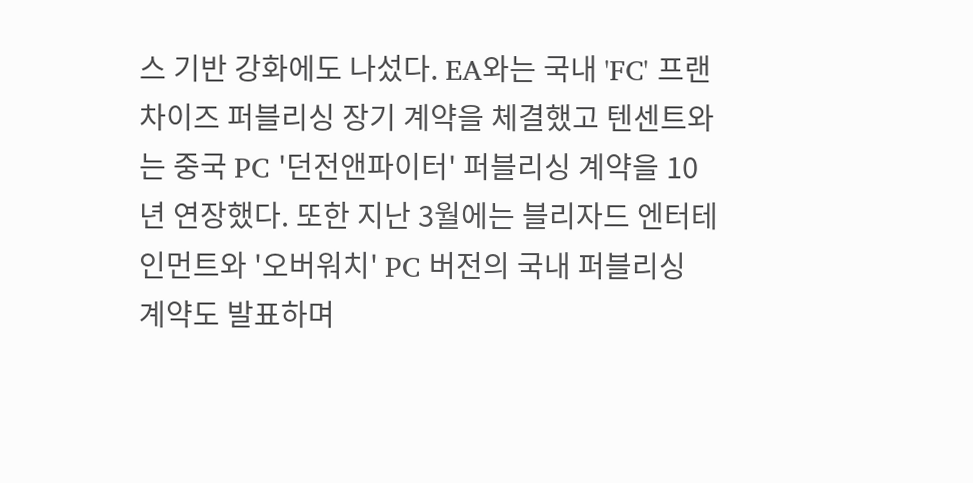스 기반 강화에도 나섰다. EA와는 국내 'FC' 프랜차이즈 퍼블리싱 장기 계약을 체결했고 텐센트와는 중국 PC '던전앤파이터' 퍼블리싱 계약을 10년 연장했다. 또한 지난 3월에는 블리자드 엔터테인먼트와 '오버워치' PC 버전의 국내 퍼블리싱 계약도 발표하며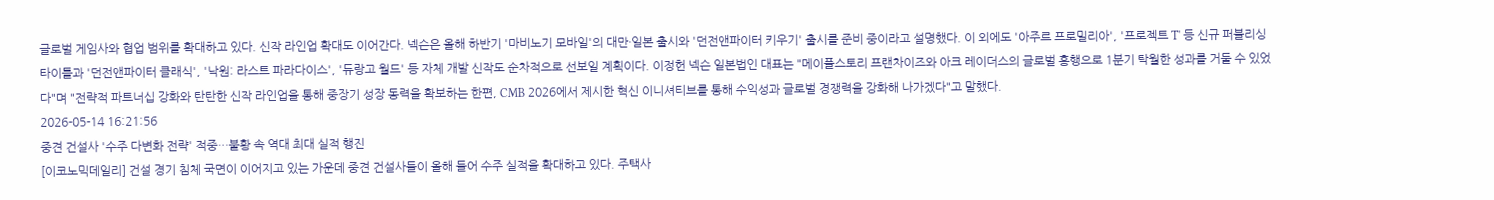글로벌 게임사와 협업 범위를 확대하고 있다. 신작 라인업 확대도 이어간다. 넥슨은 올해 하반기 '마비노기 모바일'의 대만·일본 출시와 '던전앤파이터 키우기' 출시를 준비 중이라고 설명했다. 이 외에도 '아주르 프로밀리아', '프로젝트 T' 등 신규 퍼블리싱 타이틀과 '던전앤파이터 클래식', '낙원: 라스트 파라다이스', '듀랑고 월드' 등 자체 개발 신작도 순차적으로 선보일 계획이다. 이정헌 넥슨 일본법인 대표는 "메이플스토리 프랜차이즈와 아크 레이더스의 글로벌 흥행으로 1분기 탁월한 성과를 거둘 수 있었다"며 "전략적 파트너십 강화와 탄탄한 신작 라인업을 통해 중장기 성장 동력을 확보하는 한편, CMB 2026에서 제시한 혁신 이니셔티브를 통해 수익성과 글로벌 경쟁력을 강화해 나가겠다"고 말했다.
2026-05-14 16:21:56
중견 건설사 '수주 다변화 전략' 적중…불황 속 역대 최대 실적 행진
[이코노믹데일리] 건설 경기 침체 국면이 이어지고 있는 가운데 중견 건설사들이 올해 들어 수주 실적을 확대하고 있다. 주택사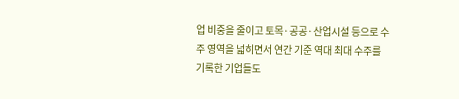업 비중을 줄이고 토목·공공·산업시설 등으로 수주 영역을 넓히면서 연간 기준 역대 최대 수주를 기록한 기업들도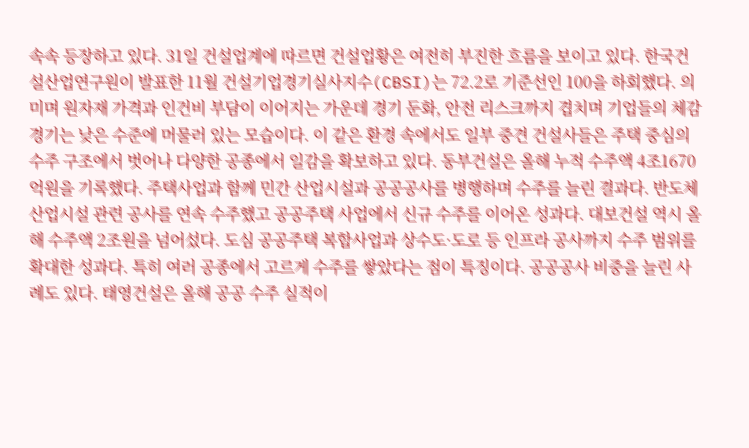속속 등장하고 있다. 31일 건설업계에 따르면 건설업황은 여전히 부진한 흐름을 보이고 있다. 한국건설산업연구원이 발표한 11월 건설기업경기실사지수(CBSI)는 72.2로 기준선인 100을 하회했다. 의미며 원자재 가격과 인건비 부담이 이어지는 가운데 경기 둔화, 안전 리스크까지 겹치며 기업들의 체감 경기는 낮은 수준에 머물러 있는 모습이다. 이 같은 환경 속에서도 일부 중견 건설사들은 주택 중심의 수주 구조에서 벗어나 다양한 공종에서 일감을 확보하고 있다. 동부건설은 올해 누적 수주액 4조1670억원을 기록했다. 주택사업과 함께 민간 산업시설과 공공공사를 병행하며 수주를 늘린 결과다. 반도체 산업시설 관련 공사를 연속 수주했고 공공주택 사업에서 신규 수주를 이어온 성과다. 대보건설 역시 올해 수주액 2조원을 넘어섰다. 도심 공공주택 복합사업과 상수도·도로 등 인프라 공사까지 수주 범위를 확대한 성과다. 특히 여러 공종에서 고르게 수주를 쌓았다는 점이 특징이다. 공공공사 비중을 늘린 사례도 있다. 태영건설은 올해 공공 수주 실적이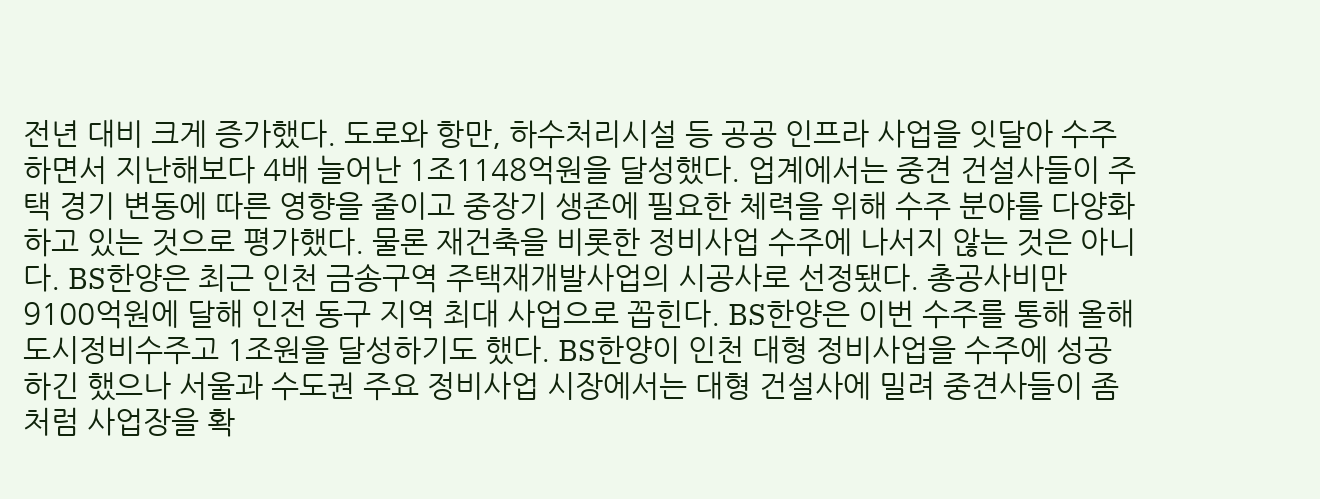전년 대비 크게 증가했다. 도로와 항만, 하수처리시설 등 공공 인프라 사업을 잇달아 수주하면서 지난해보다 4배 늘어난 1조1148억원을 달성했다. 업계에서는 중견 건설사들이 주택 경기 변동에 따른 영향을 줄이고 중장기 생존에 필요한 체력을 위해 수주 분야를 다양화하고 있는 것으로 평가했다. 물론 재건축을 비롯한 정비사업 수주에 나서지 않는 것은 아니다. BS한양은 최근 인천 금송구역 주택재개발사업의 시공사로 선정됐다. 총공사비만 9100억원에 달해 인전 동구 지역 최대 사업으로 꼽힌다. BS한양은 이번 수주를 통해 올해 도시정비수주고 1조원을 달성하기도 했다. BS한양이 인천 대형 정비사업을 수주에 성공하긴 했으나 서울과 수도권 주요 정비사업 시장에서는 대형 건설사에 밀려 중견사들이 좀처럼 사업장을 확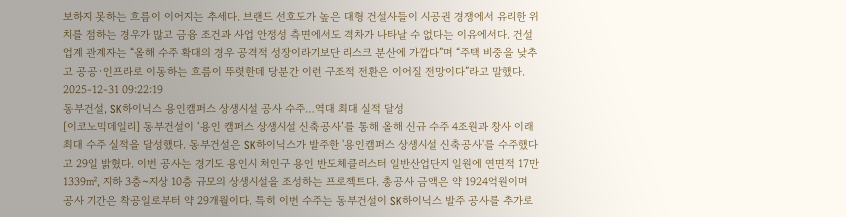보하지 못하는 흐름이 이어지는 추세다. 브랜드 선호도가 높은 대형 건설사들이 시공권 경쟁에서 유리한 위치를 점하는 경우가 많고 금융 조건과 사업 안정성 측면에서도 격차가 나타날 수 없다는 이유에서다. 건설업계 관계자는 “올해 수주 확대의 경우 공격적 성장이라기보단 리스크 분산에 가깝다”며 “주택 비중을 낮추고 공공·인프라로 이동하는 흐름이 뚜렷한데 당분간 이런 구조적 전환은 이어질 전망이다”라고 말했다.
2025-12-31 09:22:19
동부건설, SK하이닉스 용인캠퍼스 상생시설 공사 수주…역대 최대 실적 달성
[이코노믹데일리] 동부건설이 ‘용인 캠퍼스 상생시설 신축공사’를 통해 올해 신규 수주 4조원과 창사 이래 최대 수주 실적을 달성했다. 동부건설은 SK하이닉스가 발주한 '용인캠퍼스 상생시설 신축공사'를 수주했다고 29일 밝혔다. 이번 공사는 경기도 용인시 처인구 용인 반도체클러스터 일반산업단지 일원에 연면적 17만1339㎡, 지하 3층~지상 10층 규모의 상생시설을 조성하는 프로젝트다. 총공사 금액은 약 1924억원이며 공사 기간은 착공일로부터 약 29개월이다. 특히 이번 수주는 동부건설이 SK하이닉스 발주 공사를 추가로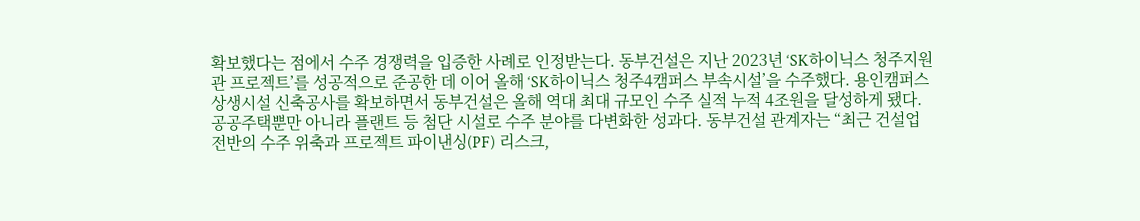확보했다는 점에서 수주 경쟁력을 입증한 사례로 인정받는다. 동부건설은 지난 2023년 ‘SK하이닉스 청주지원관 프로젝트’를 성공적으로 준공한 데 이어 올해 ‘SK하이닉스 청주4캠퍼스 부속시설’을 수주했다. 용인캠퍼스 상생시설 신축공사를 확보하면서 동부건설은 올해 역대 최대 규모인 수주 실적 누적 4조원을 달성하게 됐다. 공공주택뿐만 아니라 플랜트 등 첨단 시설로 수주 분야를 다변화한 성과다. 동부건설 관계자는 “최근 건설업 전반의 수주 위축과 프로젝트 파이낸싱(PF) 리스크,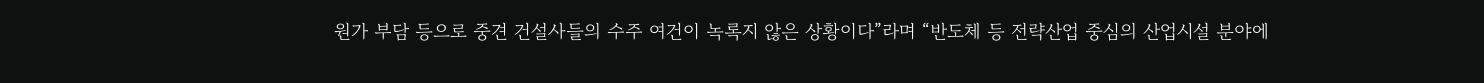원가 부담 등으로 중견 건설사들의 수주 여건이 녹록지 않은 상황이다”라며 “반도체 등 전략산업 중심의 산업시설 분야에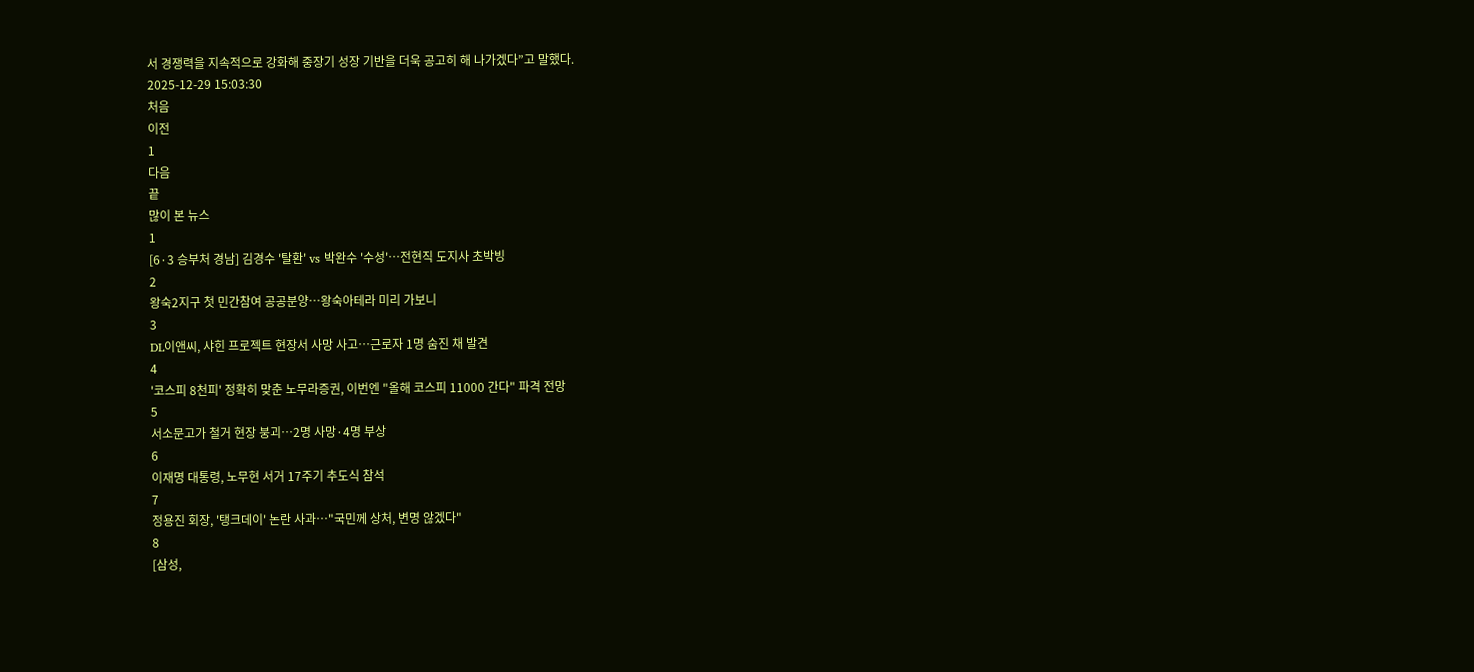서 경쟁력을 지속적으로 강화해 중장기 성장 기반을 더욱 공고히 해 나가겠다”고 말했다.
2025-12-29 15:03:30
처음
이전
1
다음
끝
많이 본 뉴스
1
[6·3 승부처 경남] 김경수 '탈환' vs 박완수 '수성'…전현직 도지사 초박빙
2
왕숙2지구 첫 민간참여 공공분양…왕숙아테라 미리 가보니
3
DL이앤씨, 샤힌 프로젝트 현장서 사망 사고…근로자 1명 숨진 채 발견
4
'코스피 8천피' 정확히 맞춘 노무라증권, 이번엔 "올해 코스피 11000 간다" 파격 전망
5
서소문고가 철거 현장 붕괴…2명 사망·4명 부상
6
이재명 대통령, 노무현 서거 17주기 추도식 참석
7
정용진 회장, '탱크데이' 논란 사과…"국민께 상처, 변명 않겠다"
8
[삼성,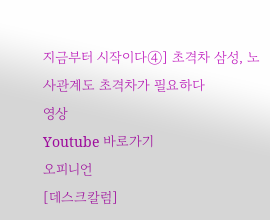지금부터 시작이다④] 초격차 삼성, 노사관계도 초격차가 필요하다
영상
Youtube 바로가기
오피니언
[데스크칼럼]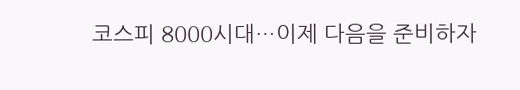코스피 8000시대…이제 다음을 준비하자